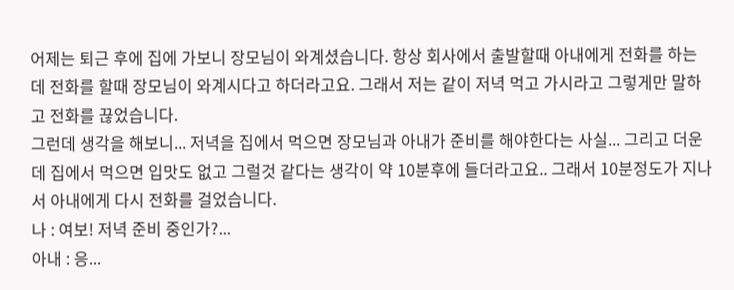어제는 퇴근 후에 집에 가보니 장모님이 와계셨습니다. 항상 회사에서 출발할때 아내에게 전화를 하는데 전화를 할때 장모님이 와계시다고 하더라고요. 그래서 저는 같이 저녁 먹고 가시라고 그렇게만 말하고 전화를 끊었습니다.
그런데 생각을 해보니... 저녁을 집에서 먹으면 장모님과 아내가 준비를 해야한다는 사실... 그리고 더운데 집에서 먹으면 입맛도 없고 그럴것 같다는 생각이 약 10분후에 들더라고요.. 그래서 10분정도가 지나서 아내에게 다시 전화를 걸었습니다.
나 : 여보! 저녁 준비 중인가?...
아내 : 응...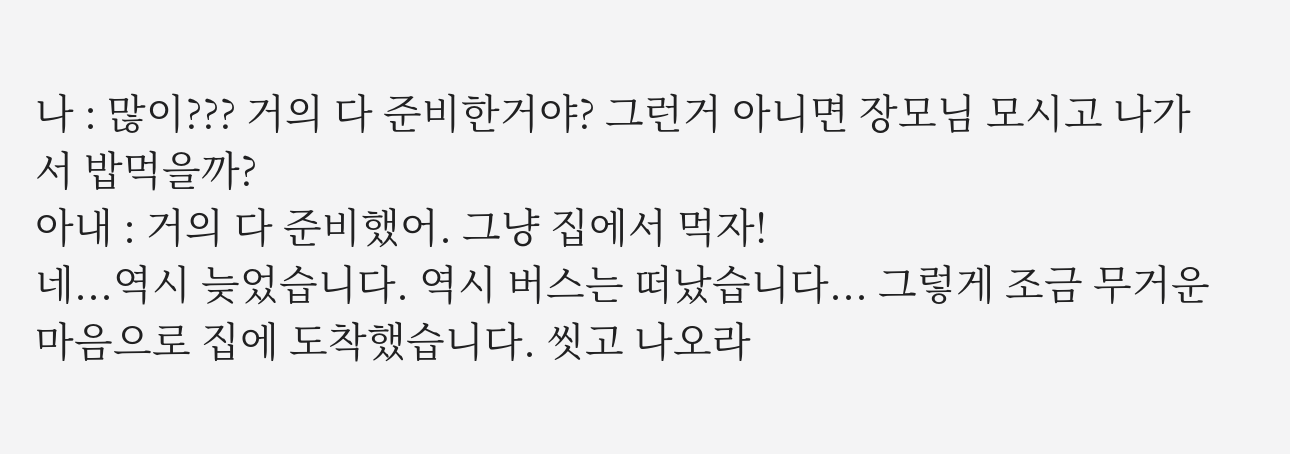나 : 많이??? 거의 다 준비한거야? 그런거 아니면 장모님 모시고 나가서 밥먹을까?
아내 : 거의 다 준비했어. 그냥 집에서 먹자!
네...역시 늦었습니다. 역시 버스는 떠났습니다... 그렇게 조금 무거운 마음으로 집에 도착했습니다. 씻고 나오라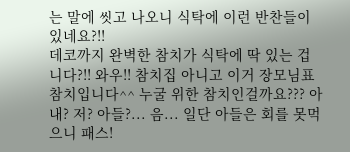는 말에 씻고 나오니 식탁에 이런 반찬들이 있네요?!!
데코까지 완벽한 참치가 식탁에 딱 있는 겁니다?!! 와우!! 참치집 아니고 이거 장모님표 참치입니다^^ 누굴 위한 참치인걸까요??? 아내? 저? 아들?... 음... 일단 아들은 회를 못먹으니 패스!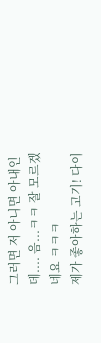그러면 저 아니면 아내인데.... 음...ㅋㅋ 잘 모르겠네요 ㅋㅋㅋ
제가 좋아하는 고기! 다이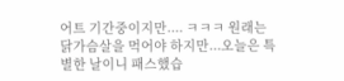어트 기간중이지만.... ㅋㅋㅋ 원래는 닭가슴살을 먹어야 하지만...오늘은 특별한 날이니 패스했습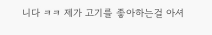니다 ㅋㅋ 제가 고기를 좋아하는걸 아셔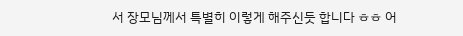서 장모님께서 특별히 이렇게 해주신듯 합니다 ㅎㅎ 어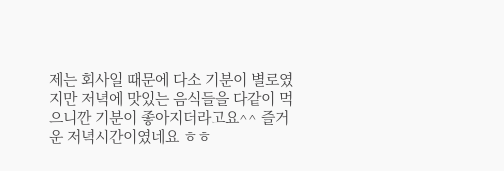제는 회사일 때문에 다소 기분이 별로였지만 저녁에 맛있는 음식들을 다같이 먹으니깐 기분이 좋아지더라고요^^ 즐거운 저녁시간이였네요 ㅎㅎ